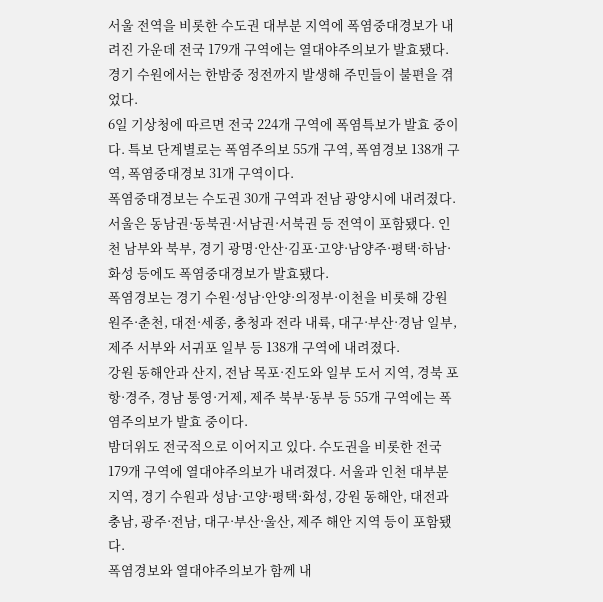서울 전역을 비롯한 수도권 대부분 지역에 폭염중대경보가 내려진 가운데 전국 179개 구역에는 열대야주의보가 발효됐다. 경기 수원에서는 한밤중 정전까지 발생해 주민들이 불편을 겪었다.
6일 기상청에 따르면 전국 224개 구역에 폭염특보가 발효 중이다. 특보 단계별로는 폭염주의보 55개 구역, 폭염경보 138개 구역, 폭염중대경보 31개 구역이다.
폭염중대경보는 수도권 30개 구역과 전남 광양시에 내려졌다. 서울은 동남권·동북권·서남권·서북권 등 전역이 포함됐다. 인천 남부와 북부, 경기 광명·안산·김포·고양·남양주·평택·하남·화성 등에도 폭염중대경보가 발효됐다.
폭염경보는 경기 수원·성남·안양·의정부·이천을 비롯해 강원 원주·춘천, 대전·세종, 충청과 전라 내륙, 대구·부산·경남 일부, 제주 서부와 서귀포 일부 등 138개 구역에 내려졌다.
강원 동해안과 산지, 전남 목포·진도와 일부 도서 지역, 경북 포항·경주, 경남 통영·거제, 제주 북부·동부 등 55개 구역에는 폭염주의보가 발효 중이다.
밤더위도 전국적으로 이어지고 있다. 수도권을 비롯한 전국 179개 구역에 열대야주의보가 내려졌다. 서울과 인천 대부분 지역, 경기 수원과 성남·고양·평택·화성, 강원 동해안, 대전과 충남, 광주·전남, 대구·부산·울산, 제주 해안 지역 등이 포함됐다.
폭염경보와 열대야주의보가 함께 내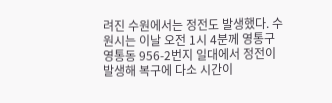려진 수원에서는 정전도 발생했다. 수원시는 이날 오전 1시 4분께 영통구 영통동 956-2번지 일대에서 정전이 발생해 복구에 다소 시간이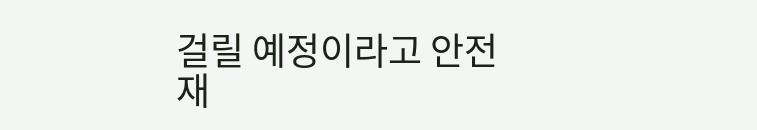걸릴 예정이라고 안전재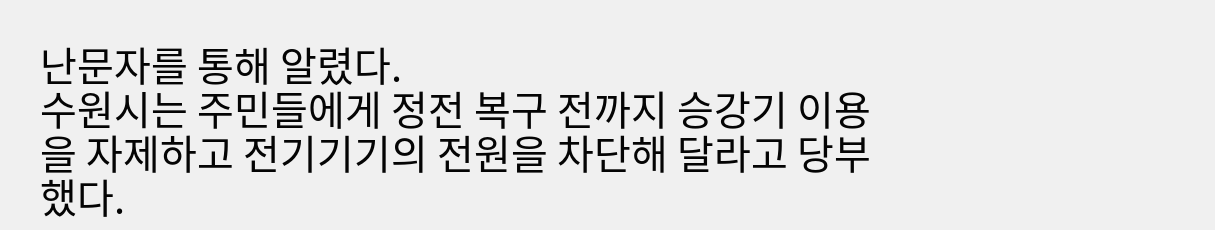난문자를 통해 알렸다.
수원시는 주민들에게 정전 복구 전까지 승강기 이용을 자제하고 전기기기의 전원을 차단해 달라고 당부했다.